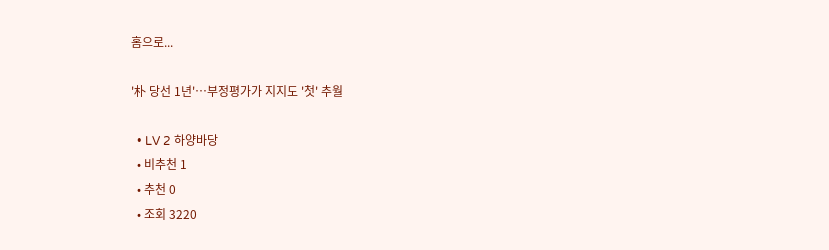홈으로...

'朴 당선 1년'…부정평가가 지지도 '첫' 추월

  • LV 2 하양바당
  • 비추천 1
  • 추천 0
  • 조회 3220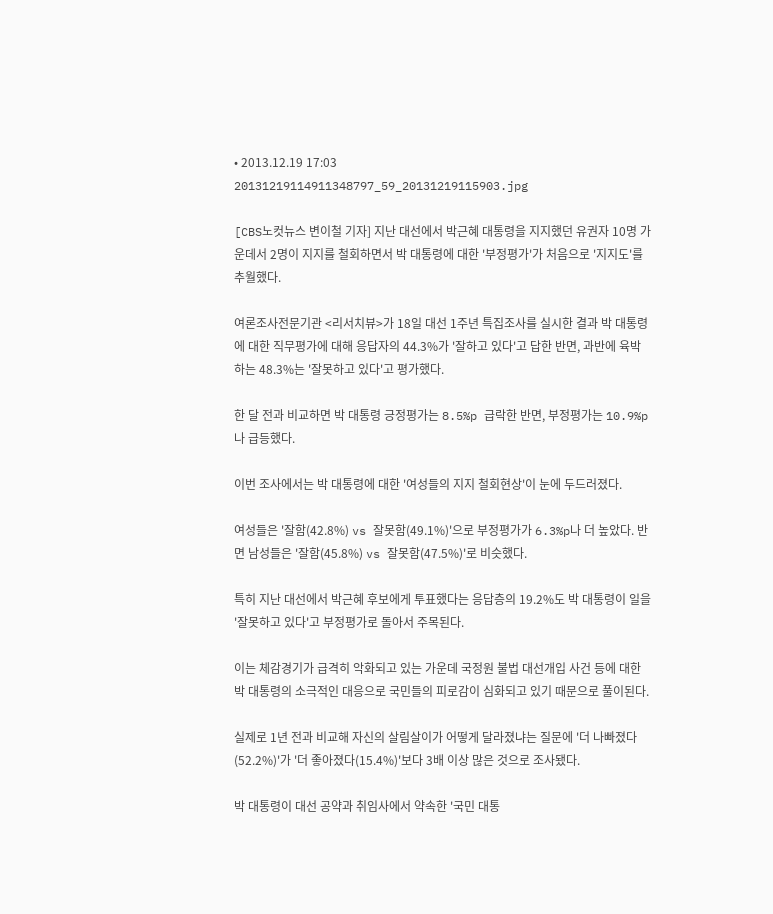• 2013.12.19 17:03
20131219114911348797_59_20131219115903.jpg

[CBS노컷뉴스 변이철 기자] 지난 대선에서 박근혜 대통령을 지지했던 유권자 10명 가운데서 2명이 지지를 철회하면서 박 대통령에 대한 '부정평가'가 처음으로 '지지도'를 추월했다.

여론조사전문기관 <리서치뷰>가 18일 대선 1주년 특집조사를 실시한 결과 박 대통령에 대한 직무평가에 대해 응답자의 44.3%가 '잘하고 있다'고 답한 반면, 과반에 육박하는 48.3%는 '잘못하고 있다'고 평가했다.

한 달 전과 비교하면 박 대통령 긍정평가는 8.5%p 급락한 반면, 부정평가는 10.9%p나 급등했다.

이번 조사에서는 박 대통령에 대한 '여성들의 지지 철회현상'이 눈에 두드러졌다.

여성들은 '잘함(42.8%) vs 잘못함(49.1%)'으로 부정평가가 6.3%p나 더 높았다. 반면 남성들은 '잘함(45.8%) vs 잘못함(47.5%)'로 비슷했다.

특히 지난 대선에서 박근혜 후보에게 투표했다는 응답층의 19.2%도 박 대통령이 일을 '잘못하고 있다'고 부정평가로 돌아서 주목된다.

이는 체감경기가 급격히 악화되고 있는 가운데 국정원 불법 대선개입 사건 등에 대한 박 대통령의 소극적인 대응으로 국민들의 피로감이 심화되고 있기 때문으로 풀이된다.

실제로 1년 전과 비교해 자신의 살림살이가 어떻게 달라졌냐는 질문에 '더 나빠졌다(52.2%)'가 '더 좋아졌다(15.4%)'보다 3배 이상 많은 것으로 조사됐다.

박 대통령이 대선 공약과 취임사에서 약속한 '국민 대통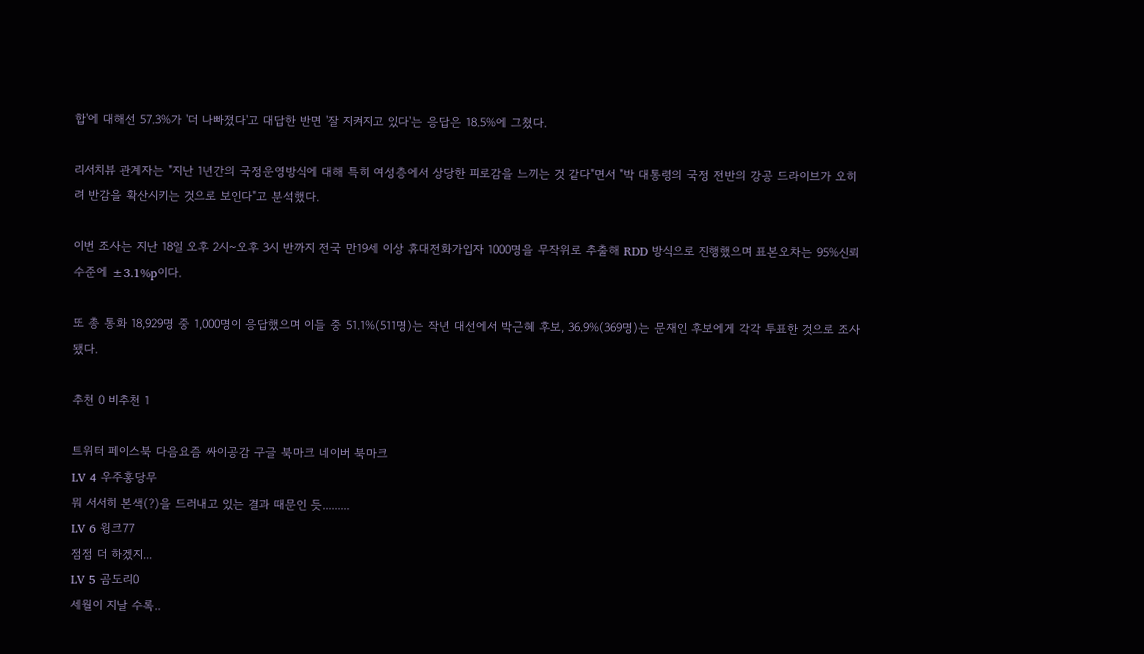합'에 대해선 57.3%가 '더 나빠졌다'고 대답한 반면 '잘 지켜지고 있다'는 응답은 18.5%에 그쳤다.

리서치뷰 관계자는 "지난 1년간의 국정운영방식에 대해 특히 여성층에서 상당한 피로감을 느끼는 것 같다"면서 "박 대통령의 국정 전반의 강공 드라이브가 오히려 반감을 확산시키는 것으로 보인다"고 분석했다.

이번 조사는 지난 18일 오후 2시~오후 3시 반까지 전국 만19세 이상 휴대전화가입자 1000명을 무작위로 추출해 RDD 방식으로 진행했으며 표본오차는 95%신뢰수준에 ±3.1%p이다.

또 총 통화 18,929명 중 1,000명이 응답했으며 이들 중 51.1%(511명)는 작년 대선에서 박근혜 후보, 36.9%(369명)는 문재인 후보에게 각각 투표한 것으로 조사됐다.

추천 0 비추천 1

트위터 페이스북 다음요즘 싸이공감 구글 북마크 네이버 북마크
LV 4 우주홍당무
뭐 서서히 본색(?)을 드러내고 있는 결과 때문인 듯.........
LV 6 윙크77
점점 더 하겠지...
LV 5 곰도리0
세월이 지날 수록..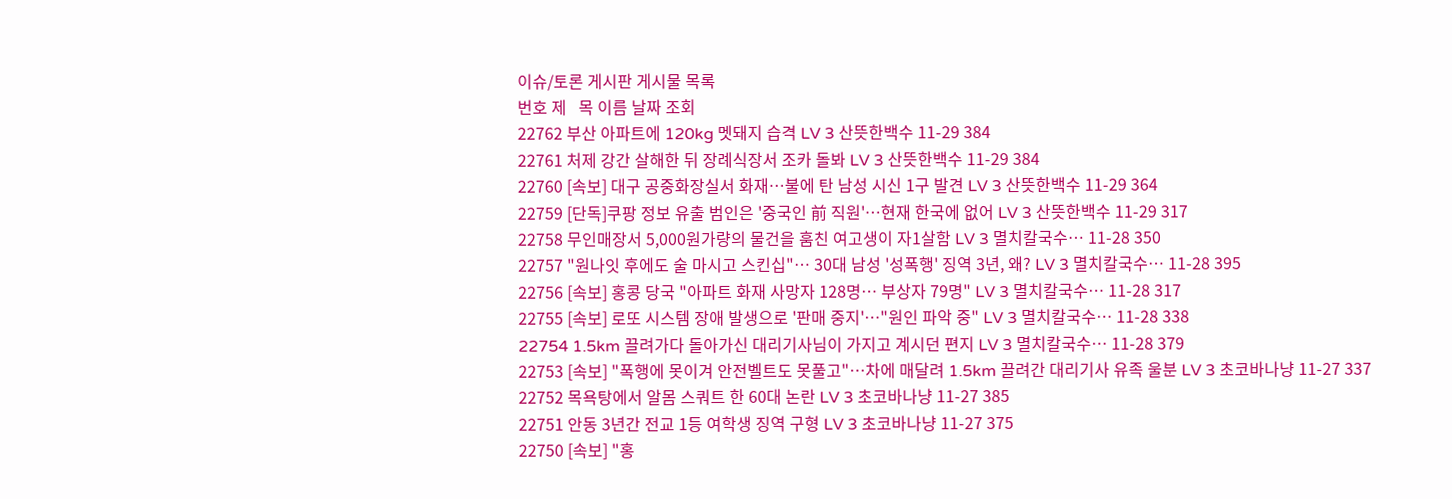이슈/토론 게시판 게시물 목록
번호 제   목 이름 날짜 조회
22762 부산 아파트에 120kg 멧돼지 습격 LV 3 산뜻한백수 11-29 384
22761 처제 강간 살해한 뒤 장례식장서 조카 돌봐 LV 3 산뜻한백수 11-29 384
22760 [속보] 대구 공중화장실서 화재…불에 탄 남성 시신 1구 발견 LV 3 산뜻한백수 11-29 364
22759 [단독]쿠팡 정보 유출 범인은 '중국인 前 직원'…현재 한국에 없어 LV 3 산뜻한백수 11-29 317
22758 무인매장서 5,000원가량의 물건을 훔친 여고생이 자1살함 LV 3 멸치칼국수… 11-28 350
22757 "원나잇 후에도 술 마시고 스킨십"… 30대 남성 '성폭행' 징역 3년, 왜? LV 3 멸치칼국수… 11-28 395
22756 [속보] 홍콩 당국 "아파트 화재 사망자 128명… 부상자 79명" LV 3 멸치칼국수… 11-28 317
22755 [속보] 로또 시스템 장애 발생으로 '판매 중지'…"원인 파악 중" LV 3 멸치칼국수… 11-28 338
22754 1.5km 끌려가다 돌아가신 대리기사님이 가지고 계시던 편지 LV 3 멸치칼국수… 11-28 379
22753 [속보] "폭행에 못이겨 안전벨트도 못풀고"…차에 매달려 1.5km 끌려간 대리기사 유족 울분 LV 3 초코바나냥 11-27 337
22752 목욕탕에서 알몸 스쿼트 한 60대 논란 LV 3 초코바나냥 11-27 385
22751 안동 3년간 전교 1등 여학생 징역 구형 LV 3 초코바나냥 11-27 375
22750 [속보] "홍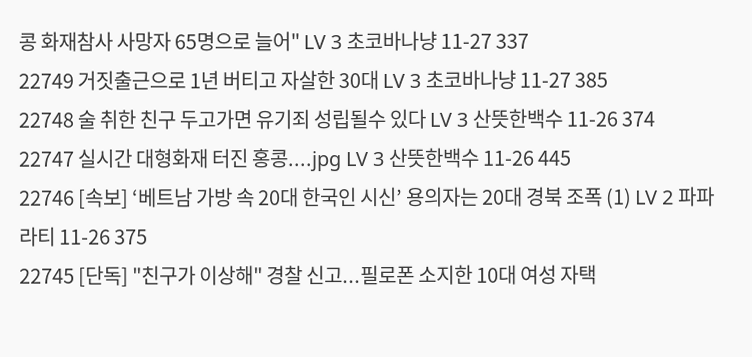콩 화재참사 사망자 65명으로 늘어" LV 3 초코바나냥 11-27 337
22749 거짓출근으로 1년 버티고 자살한 30대 LV 3 초코바나냥 11-27 385
22748 술 취한 친구 두고가면 유기죄 성립될수 있다 LV 3 산뜻한백수 11-26 374
22747 실시간 대형화재 터진 홍콩....jpg LV 3 산뜻한백수 11-26 445
22746 [속보] ‘베트남 가방 속 20대 한국인 시신’ 용의자는 20대 경북 조폭 (1) LV 2 파파라티 11-26 375
22745 [단독] "친구가 이상해" 경찰 신고...필로폰 소지한 10대 여성 자택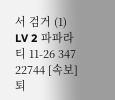서 검거 (1) LV 2 파파라티 11-26 347
22744 [속보]퇴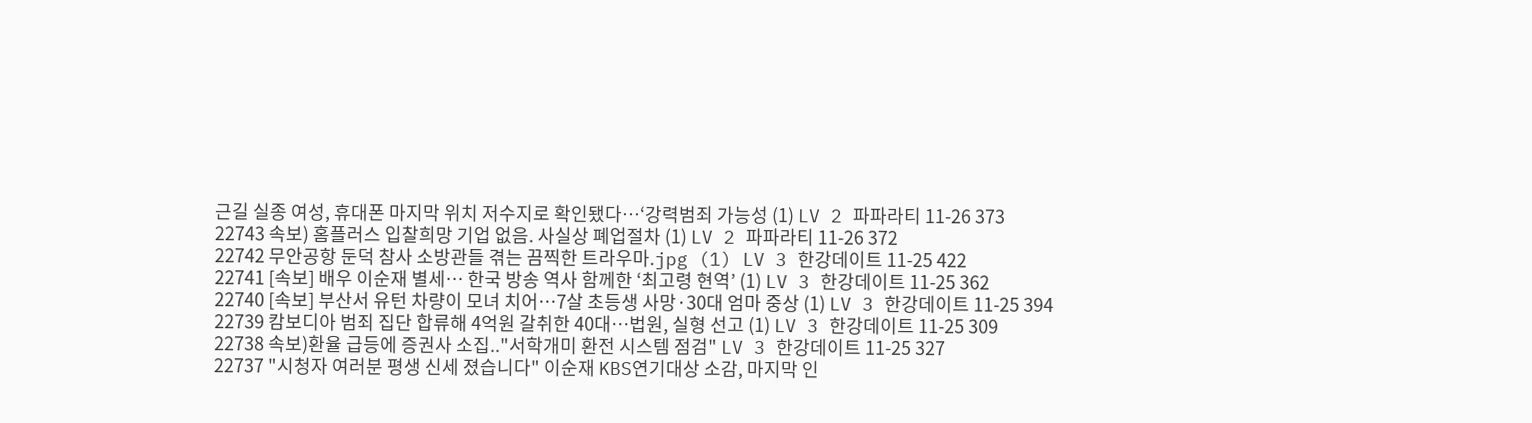근길 실종 여성, 휴대폰 마지막 위치 저수지로 확인됐다…‘강력범죄 가능성 (1) LV 2 파파라티 11-26 373
22743 속보) 홈플러스 입찰희망 기업 없음. 사실상 폐업절차 (1) LV 2 파파라티 11-26 372
22742 무안공항 둔덕 참사 소방관들 겪는 끔찍한 트라우마.jpg (1) LV 3 한강데이트 11-25 422
22741 [속보] 배우 이순재 별세… 한국 방송 역사 함께한 ‘최고령 현역’ (1) LV 3 한강데이트 11-25 362
22740 [속보] 부산서 유턴 차량이 모녀 치어…7살 초등생 사망·30대 엄마 중상 (1) LV 3 한강데이트 11-25 394
22739 캄보디아 범죄 집단 합류해 4억원 갈취한 40대…법원, 실형 선고 (1) LV 3 한강데이트 11-25 309
22738 속보)환율 급등에 증권사 소집.."서학개미 환전 시스템 점검" LV 3 한강데이트 11-25 327
22737 "시청자 여러분 평생 신세 졌습니다" 이순재 KBS연기대상 소감, 마지막 인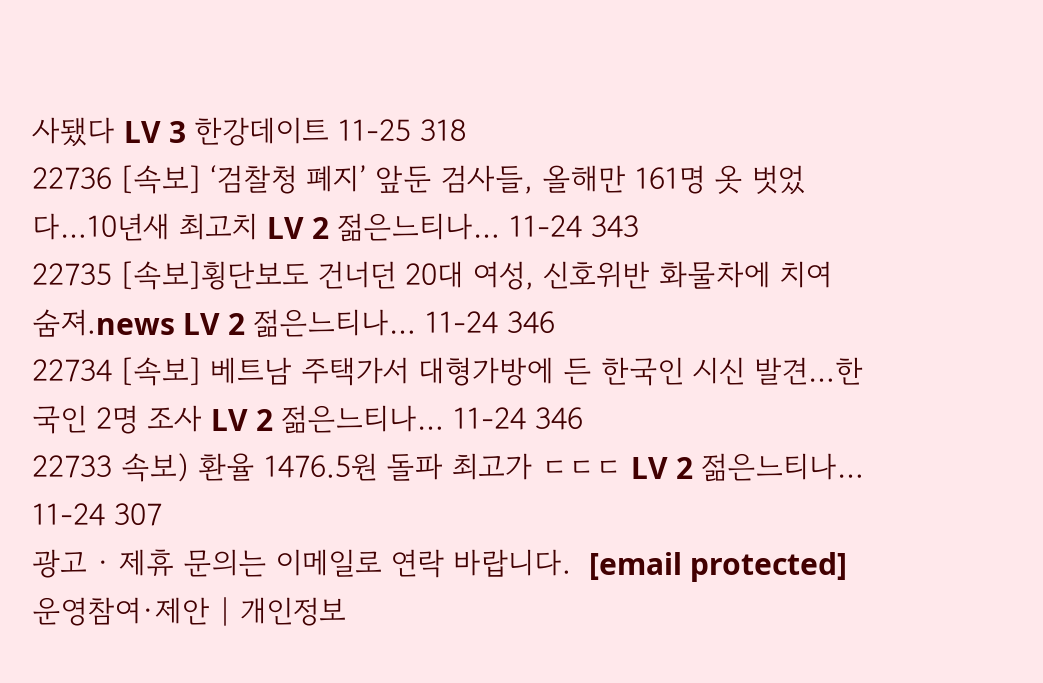사됐다 LV 3 한강데이트 11-25 318
22736 [속보] ‘검찰청 폐지’ 앞둔 검사들, 올해만 161명 옷 벗었다…10년새 최고치 LV 2 젊은느티나… 11-24 343
22735 [속보]횡단보도 건너던 20대 여성, 신호위반 화물차에 치여 숨져.news LV 2 젊은느티나… 11-24 346
22734 [속보] 베트남 주택가서 대형가방에 든 한국인 시신 발견…한국인 2명 조사 LV 2 젊은느티나… 11-24 346
22733 속보) 환율 1476.5원 돌파 최고가 ㄷㄷㄷ LV 2 젊은느티나… 11-24 307
광고 · 제휴 문의는 이메일로 연락 바랍니다.  [email protected]   운영참여·제안 | 개인정보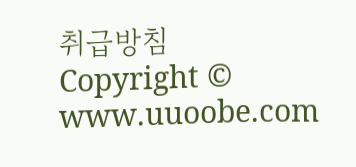취급방침
Copyright © www.uuoobe.com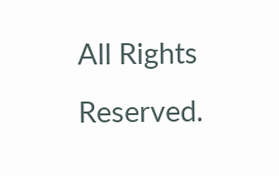All Rights Reserved.